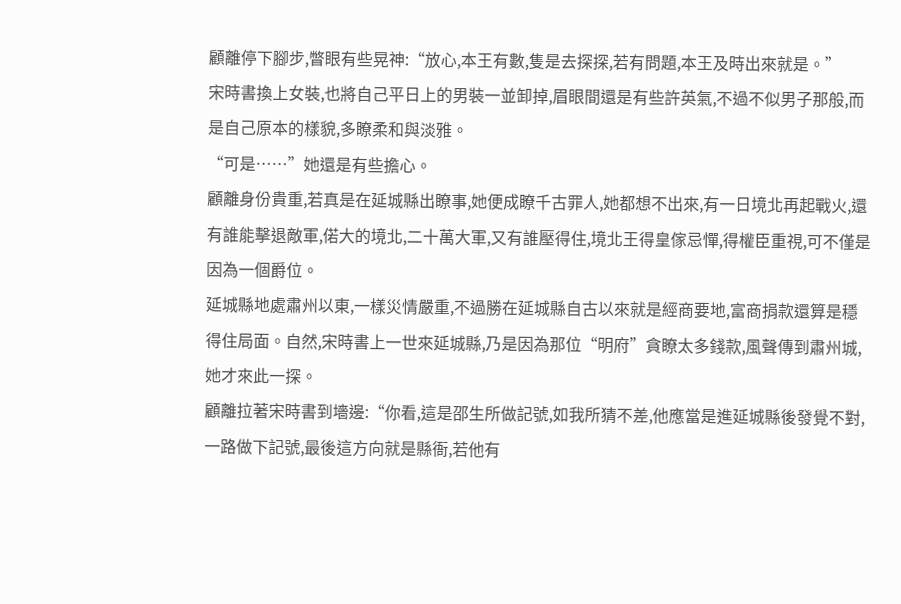顧離停下腳步,瞥眼有些晃神:“放心,本王有數,隻是去探探,若有問題,本王及時出來就是。”
宋時書換上女裝,也將自己平日上的男裝一並卸掉,眉眼間還是有些許英氣,不過不似男子那般,而是自己原本的樣貌,多瞭柔和與淡雅。
“可是……”她還是有些擔心。
顧離身份貴重,若真是在延城縣出瞭事,她便成瞭千古罪人,她都想不出來,有一日境北再起戰火,還有誰能擊退敵軍,偌大的境北,二十萬大軍,又有誰壓得住,境北王得皇傢忌憚,得權臣重視,可不僅是因為一個爵位。
延城縣地處肅州以東,一樣災情嚴重,不過勝在延城縣自古以來就是經商要地,富商捐款還算是穩得住局面。自然,宋時書上一世來延城縣,乃是因為那位“明府”貪瞭太多錢款,風聲傳到肅州城,她才來此一探。
顧離拉著宋時書到墻邊:“你看,這是邵生所做記號,如我所猜不差,他應當是進延城縣後發覺不對,一路做下記號,最後這方向就是縣衙,若他有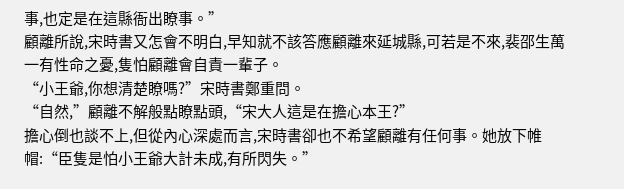事,也定是在這縣衙出瞭事。”
顧離所說,宋時書又怎會不明白,早知就不該答應顧離來延城縣,可若是不來,裴邵生萬一有性命之憂,隻怕顧離會自責一輩子。
“小王爺,你想清楚瞭嗎?”宋時書鄭重問。
“自然,”顧離不解般點瞭點頭,“宋大人這是在擔心本王?”
擔心倒也談不上,但從內心深處而言,宋時書卻也不希望顧離有任何事。她放下帷帽:“臣隻是怕小王爺大計未成,有所閃失。”